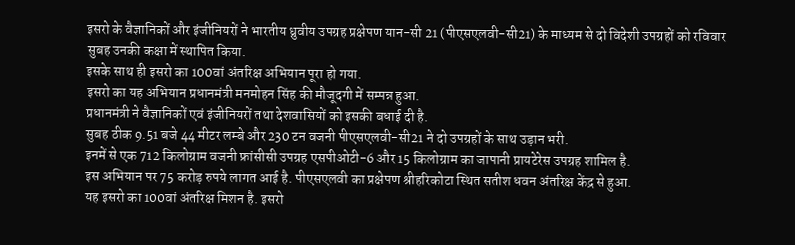इसरो के वैज्ञानिकों और इंजीनियरों ने भारतीय ध्रुवीय उपग्रह प्रक्षेपण यान-सी 21 (पीएसएलवी-सी21) के माध्यम से दो विदेशी उपग्रहों को रविवार सुबह उनकी कक्षा में स्थापित किया.
इसके साथ ही इसरो का 100वां अंतरिक्ष अभियान पूरा हो गया.
इसरो का यह अभियान प्रधानमंत्री मनमोहन सिंह की मौजूदगी में सम्पन्न हुआ.
प्रधानमंत्री ने वैज्ञानिकों एवं इंजीनियरों तथा देशवासियों को इसकी बधाई दी है.
सुबह ठीक 9.51 बजे 44 मीटर लम्बे और 230 टन वजनी पीएसएलवी-सी21 ने दो उपग्रहों के साथ उड़ान भरी.
इनमें से एक 712 किलोग्राम वजनी फ्रांसीसी उपग्रह एसपीओटी-6 और 15 किलोग्राम का जापानी प्रायटेरेस उपग्रह शामिल है.
इस अभियान पर 75 करोड़ रुपये लागत आई है. पीएसएलवी का प्रक्षेपण श्रीहरिकोटा स्थित सतीश धवन अंतरिक्ष केंद्र से हुआ.
यह इसरो का 100वां अंतरिक्ष मिशन है. इसरो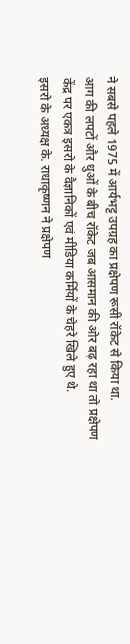ने सबसे पहले 1975 में आर्यभट्ट उपग्रह का प्रक्षेपण रूसी रॉकेट से किया था.
आग की लपटों और धुओं के बीच रॉकेट जब आसमान की ओर बढ़ रहा था तो प्रक्षेपण केंद्र पर एकत्र इसरो के वैज्ञानिकों एवं मीडिया कर्मियों के चेहरे खिले हुए थे.
इसरो के अध्यक्ष के. राधाकृष्णन ने प्रक्षेपण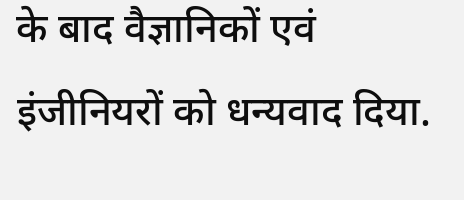के बाद वैज्ञानिकों एवं इंजीनियरों को धन्यवाद दिया.